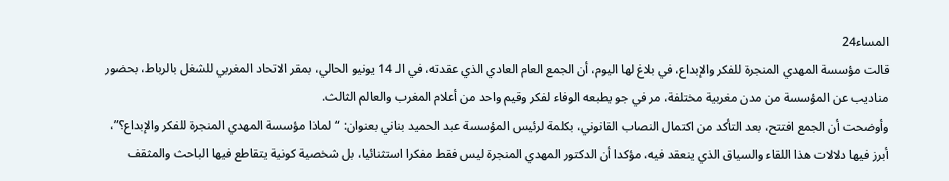المساء24
قالت مؤسسة المهدي المنجرة للفكر والإبداع، في بلاغ لها اليوم، أن الجمع العام العادي الذي عقدته، في الـ 14 يونيو الحالي، بمقر الاتحاد المغربي للشغل بالرباط، بحضور مناديب عن المؤسسة من مدن مغربية مختلفة، مر في جو يطبعه الوفاء لفكر وقيم واحد من أعلام المغرب والعالم الثالث.
وأوضحت أن الجمع افتتح، بعد التأكد من اكتمال النصاب القانوني، بكلمة لرئيس المؤسسة عبد الحميد بناني بعنوان: “لماذا مؤسسة المهدي المنجرة للفكر والإبداع؟”، أبرز فيها دلالات هذا اللقاء والسياق الذي ينعقد فيه، مؤكدا أن الدكتور المهدي المنجرة ليس فقط مفكرا استثنائيا، بل شخصية كونية يتقاطع فيها الباحث والمثقف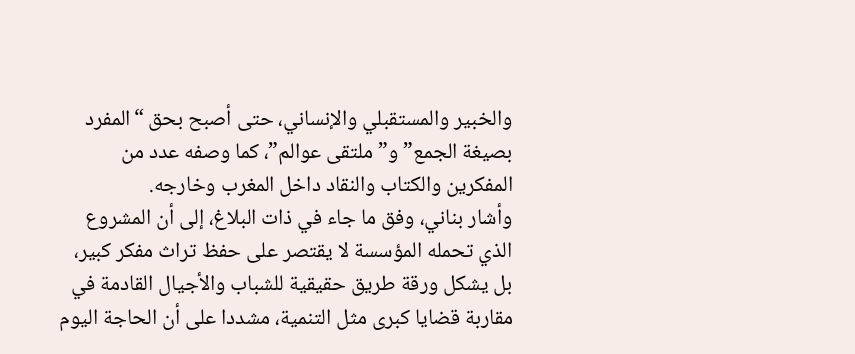والخبير والمستقبلي والإنساني، حتى أصبح بحق “المفرد بصيغة الجمع” و”ملتقى عوالم”، كما وصفه عدد من المفكرين والكتاب والنقاد داخل المغرب وخارجه.
وأشار بناني، وفق ما جاء في ذات البلاغ، إلى أن المشروع الذي تحمله المؤسسة لا يقتصر على حفظ تراث مفكر كبير، بل يشكل ورقة طريق حقيقية للشباب والأجيال القادمة في مقاربة قضايا كبرى مثل التنمية، مشددا على أن الحاجة اليوم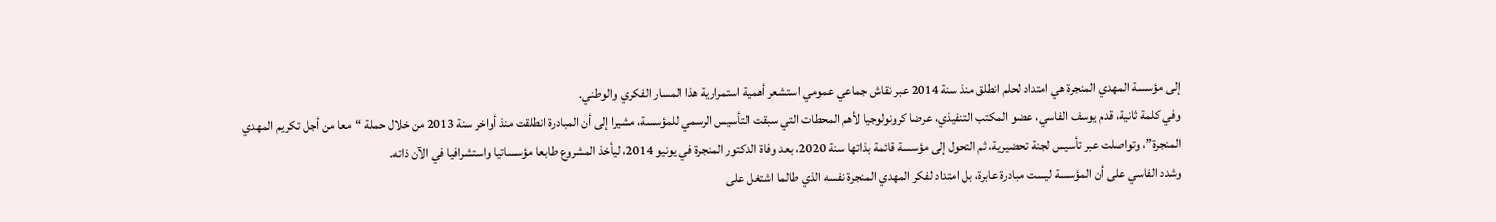إلى مؤسسة المهدي المنجرة هي امتداد لحلم انطلق منذ سنة 2014 عبر نقاش جماعي عمومي استشعر أهمية استمرارية هذا المسار الفكري والوطني.
وفي كلمة ثانية، قدم يوسف الفاسي، عضو المكتب التنفيذي، عرضا كرونولوجيا لأهم المحطات التي سبقت التأسيس الرسمي للمؤسسة، مشيرا إلى أن المبادرة انطلقت منذ أواخر سنة 2013 من خلال حملة “معا من أجل تكريم المهدي المنجرة”، وتواصلت عبر تأسيس لجنة تحضيرية، ثم التحول إلى مؤسسة قائمة بذاتها سنة 2020، بعد وفاة الدكتور المنجرة في يونيو 2014، ليأخذ المشروع طابعا مؤسساتيا واستشرافيا في الآن ذاته.
وشدد الفاسي على أن المؤسسة ليست مبادرة عابرة، بل امتداد لفكر المهدي المنجرة نفسه الذي طالما اشتغل على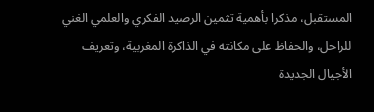المستقبل، مذكرا بأهمية تثمين الرصيد الفكري والعلمي الغني للراحل، والحفاظ على مكانته في الذاكرة المغربية، وتعريف الأجيال الجديدة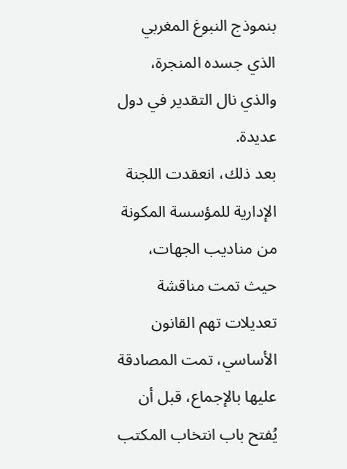بنموذج النبوغ المغربي الذي جسده المنجرة، والذي نال التقدير في دول عديدة.
بعد ذلك، انعقدت اللجنة الإدارية للمؤسسة المكونة من مناديب الجهات، حيث تمت مناقشة تعديلات تهم القانون الأساسي، تمت المصادقة عليها بالإجماع، قبل أن يُفتح باب انتخاب المكتب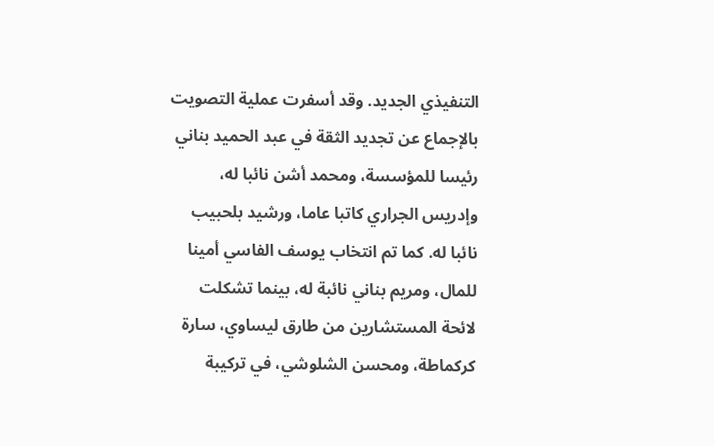التنفيذي الجديد. وقد أسفرت عملية التصويت بالإجماع عن تجديد الثقة في عبد الحميد بناني رئيسا للمؤسسة، ومحمد أشن نائبا له، وإدريس الجراري كاتبا عاما، ورشيد بلحبيب نائبا له. كما تم انتخاب يوسف الفاسي أمينا للمال، ومريم بناني نائبة له، بينما تشكلت لائحة المستشارين من طارق ليساوي، سارة كركماطة، ومحسن الشلوشي، في تركيبة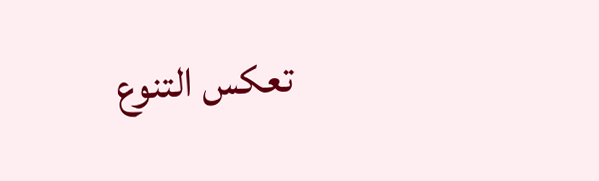تعكس التنوع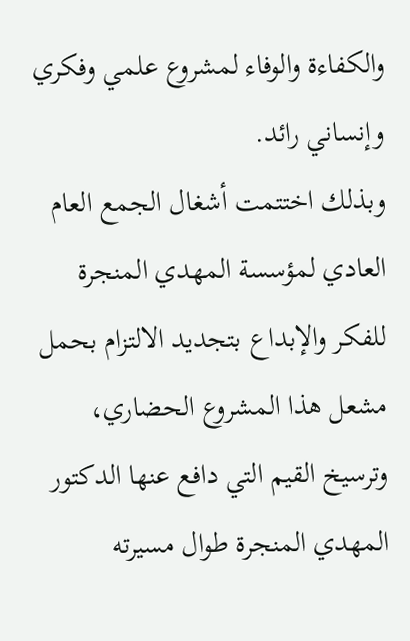والكفاءة والوفاء لمشروع علمي وفكري وإنساني رائد.
وبذلك اختتمت أشغال الجمع العام العادي لمؤسسة المهدي المنجرة للفكر والإبداع بتجديد الالتزام بحمل مشعل هذا المشروع الحضاري، وترسيخ القيم التي دافع عنها الدكتور المهدي المنجرة طوال مسيرته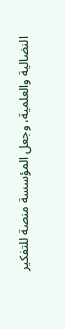النضالية والعلمية، وجعل المؤسسة منصة للتفكير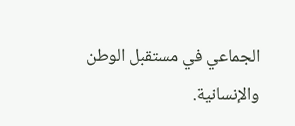الجماعي في مستقبل الوطن والإنسانية.